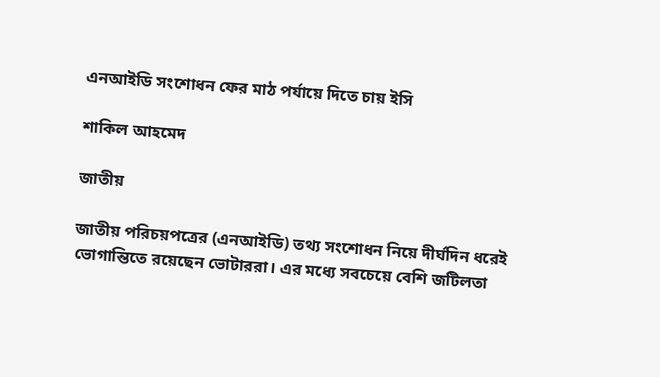এনআইডি সংশোধন ফের মাঠ পর্যায়ে দিতে চায় ইসি

শাকিল আহমেদ

জাতীয়

জাতীয় পরিচয়পত্রের (এনআইডি) তথ্য সংশোধন নিয়ে দীর্ঘদিন ধরেই ভোগান্তিতে রয়েছেন ভোটাররা। এর মধ্যে সবচেয়ে বেশি জটিলতা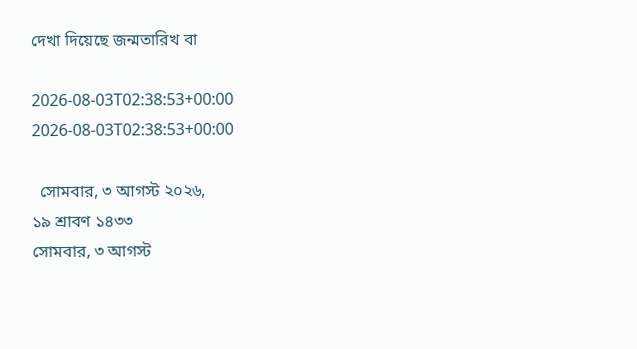দেখা দিয়েছে জন্মতারিখ বা

2026-08-03T02:38:53+00:00
2026-08-03T02:38:53+00:00

  সোমবার, ৩ আগস্ট ২০২৬,
১৯ শ্রাবণ ১৪৩৩
সোমবার, ৩ আগস্ট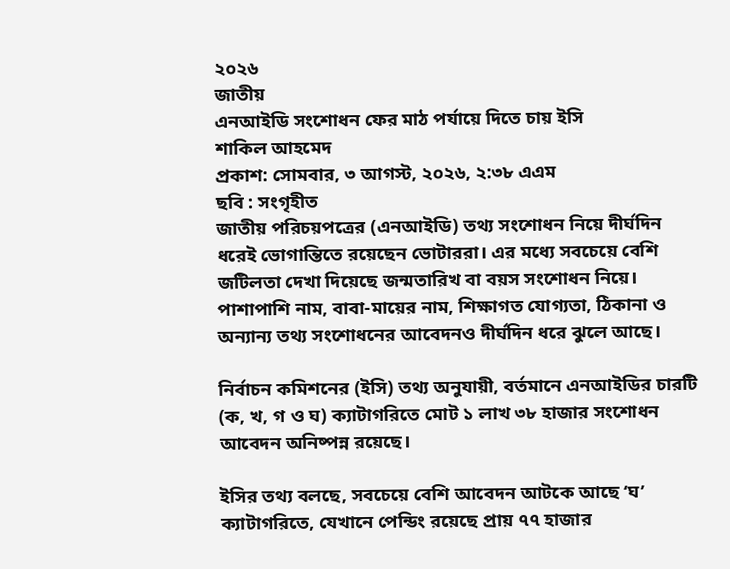২০২৬
জাতীয়
এনআইডি সংশোধন ফের মাঠ পর্যায়ে দিতে চায় ইসি
শাকিল আহমেদ
প্রকাশ: সোমবার, ৩ আগস্ট, ২০২৬, ২:৩৮ এএম
ছবি : সংগৃহীত
জাতীয় পরিচয়পত্রের (এনআইডি) তথ্য সংশোধন নিয়ে দীর্ঘদিন ধরেই ভোগান্তিতে রয়েছেন ভোটাররা। এর মধ্যে সবচেয়ে বেশি জটিলতা দেখা দিয়েছে জন্মতারিখ বা বয়স সংশোধন নিয়ে। পাশাপাশি নাম, বাবা-মায়ের নাম, শিক্ষাগত যোগ্যতা, ঠিকানা ও অন্যান্য তথ্য সংশোধনের আবেদনও দীর্ঘদিন ধরে ঝুলে আছে।

নির্বাচন কমিশনের (ইসি) তথ্য অনুযায়ী, বর্তমানে এনআইডির চারটি (ক, খ, গ ও ঘ) ক্যাটাগরিতে মোট ১ লাখ ৩৮ হাজার সংশোধন আবেদন অনিষ্পন্ন রয়েছে।

ইসির তথ্য বলছে, সবচেয়ে বেশি আবেদন আটকে আছে ‘ঘ’ ক্যাটাগরিতে, যেখানে পেন্ডিং রয়েছে প্রায় ৭৭ হাজার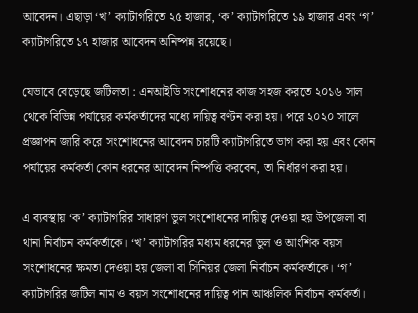আবেদন। এছাড়া ‘খ’ ক্যাটাগরিতে ২৫ হাজার, ‘ক’ ক্যাটাগরিতে ১৯ হাজার এবং ‘গ’ ক্যাটাগরিতে ১৭ হাজার আবেদন অনিষ্পন্ন রয়েছে।

যেভাবে বেড়েছে জটিলতা : এনআইডি সংশোধনের কাজ সহজ করতে ২০১৬ সাল থেকে বিভিন্ন পর্যায়ের কর্মকর্তাদের মধ্যে দায়িত্ব বণ্টন করা হয়। পরে ২০২০ সালে প্রজ্ঞাপন জারি করে সংশোধনের আবেদন চারটি ক্যাটাগরিতে ভাগ করা হয় এবং কোন পর্যায়ের কর্মকর্তা কোন ধরনের আবেদন নিষ্পত্তি করবেন, তা নির্ধারণ করা হয়।

এ ব্যবস্থায় ‘ক’ ক্যাটাগরির সাধারণ ভুল সংশোধনের দায়িত্ব দেওয়া হয় উপজেলা বা থানা নির্বাচন কর্মকর্তাকে। ‘খ’ ক্যাটাগরির মধ্যম ধরনের ভুল ও আংশিক বয়স সংশোধনের ক্ষমতা দেওয়া হয় জেলা বা সিনিয়র জেলা নির্বাচন কর্মকর্তাকে। ‘গ’ ক্যাটাগরির জটিল নাম ও বয়স সংশোধনের দায়িত্ব পান আঞ্চলিক নির্বাচন কর্মকর্তা।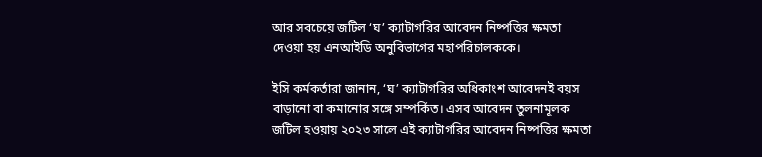আর সবচেয়ে জটিল ‘ঘ’ ক্যাটাগরির আবেদন নিষ্পত্তির ক্ষমতা দেওয়া হয় এনআইডি অনুবিভাগের মহাপরিচালককে।

ইসি কর্মকর্তারা জানান, ‘ঘ’ ক্যাটাগরির অধিকাংশ আবেদনই বয়স বাড়ানো বা কমানোর সঙ্গে সম্পর্কিত। এসব আবেদন তুলনামূলক জটিল হওয়ায় ২০২৩ সালে এই ক্যাটাগরির আবেদন নিষ্পত্তির ক্ষমতা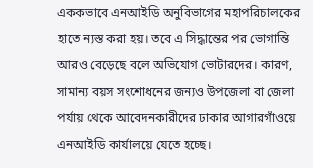এককভাবে এনআইডি অনুবিভাগের মহাপরিচালকের হাতে ন্যস্ত করা হয়। তবে এ সিদ্ধান্তের পর ভোগান্তি আরও বেড়েছে বলে অভিযোগ ভোটারদের। কারণ, সামান্য বয়স সংশোধনের জন্যও উপজেলা বা জেলা পর্যায় থেকে আবেদনকারীদের ঢাকার আগারগাঁওয়ে এনআইডি কার্যালয়ে যেতে হচ্ছে।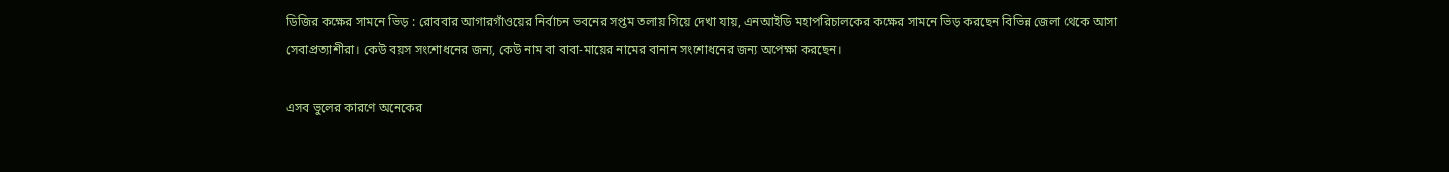ডিজির কক্ষের সামনে ভিড় : রোববার আগারগাঁওয়ের নির্বাচন ভবনের সপ্তম তলায় গিয়ে দেখা যায়, এনআইডি মহাপরিচালকের কক্ষের সামনে ভিড় করছেন বিভিন্ন জেলা থেকে আসা সেবাপ্রত্যাশীরা। কেউ বয়স সংশোধনের জন্য, কেউ নাম বা বাবা-মায়ের নামের বানান সংশোধনের জন্য অপেক্ষা করছেন।

এসব ভুলের কারণে অনেকের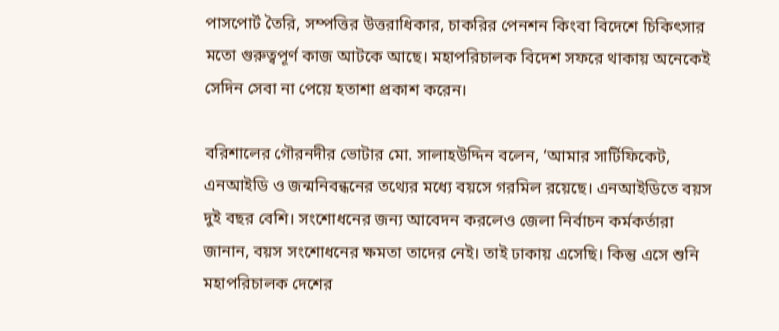পাসপোর্ট তৈরি, সম্পত্তির উত্তরাধিকার, চাকরির পেনশন কিংবা বিদেশে চিকিৎসার মতো গুরুত্বপূর্ণ কাজ আটকে আছে। মহাপরিচালক বিদেশ সফরে থাকায় অনেকেই সেদিন সেবা না পেয়ে হতাশা প্রকাশ করেন।

বরিশালের গৌরনদীর ভোটার মো. সালাহউদ্দিন বলেন, ‘আমার সার্টিফিকেট, এনআইডি ও জন্মনিবন্ধনের তথ্যের মধ্যে বয়সে গরমিল রয়েছে। এনআইডিতে বয়স দুই বছর বেশি। সংশোধনের জন্য আবেদন করলেও জেলা নির্বাচন কর্মকর্তারা জানান, বয়স সংশোধনের ক্ষমতা তাদের নেই। তাই ঢাকায় এসেছি। কিন্তু এসে শুনি মহাপরিচালক দেশের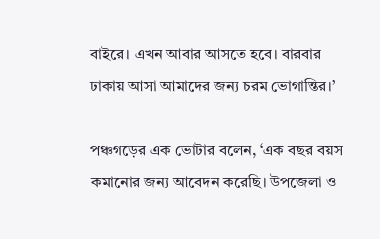বাইরে। এখন আবার আসতে হবে। বারবার ঢাকায় আসা আমাদের জন্য চরম ভোগান্তির।’

পঞ্চগড়ের এক ভোটার বলেন, ‘এক বছর বয়স কমানোর জন্য আবেদন করেছি। উপজেলা ও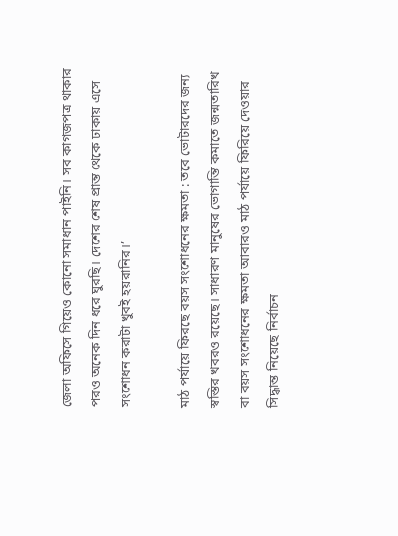জেলা অফিসে গিয়েও কোনো সমাধান পাইনি। সব কাগজপত্র থাকার পরও অনেক দিন ধরে ঘুরছি। দেশের শেষ প্রান্ত থেকে ঢাকায় এসে সংশোধন করাটা খুবই হয়রানির।’

মাঠ পর্যায়ে ফিরছে বয়স সংশোধনের ক্ষমতা : তবে ভোটারদের জন্য স্বস্তির খবরও রয়েছে। সাধারণ মানুষের ভোগান্তি কমাতে জন্মতারিখ বা বয়স সংশোধনের ক্ষমতা আবারও মাঠ পর্যায়ে ফিরিয়ে দেওয়ার সিদ্ধান্ত নিয়েছে নির্বাচন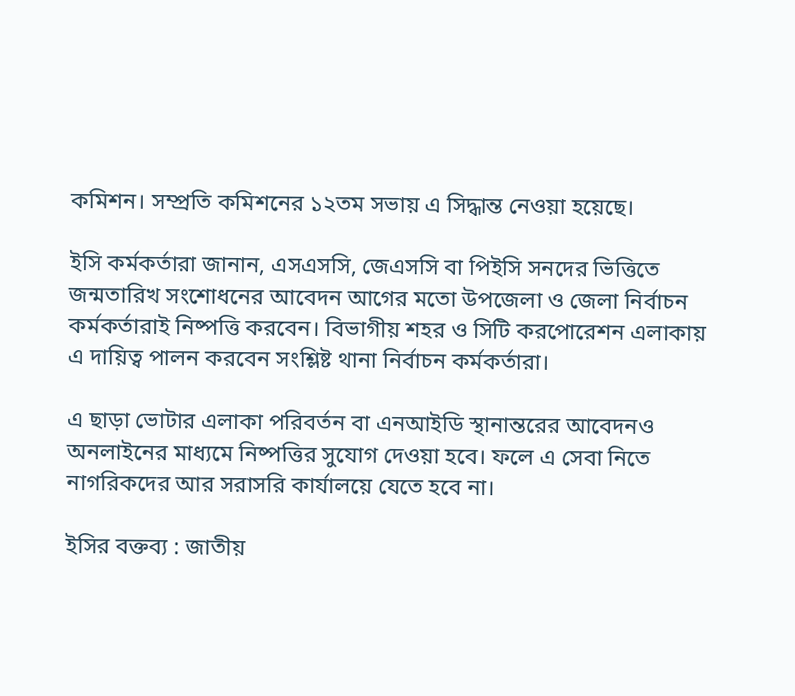কমিশন। সম্প্রতি কমিশনের ১২তম সভায় এ সিদ্ধান্ত নেওয়া হয়েছে।

ইসি কর্মকর্তারা জানান, এসএসসি, জেএসসি বা পিইসি সনদের ভিত্তিতে জন্মতারিখ সংশোধনের আবেদন আগের মতো উপজেলা ও জেলা নির্বাচন কর্মকর্তারাই নিষ্পত্তি করবেন। বিভাগীয় শহর ও সিটি করপোরেশন এলাকায় এ দায়িত্ব পালন করবেন সংশ্লিষ্ট থানা নির্বাচন কর্মকর্তারা।

এ ছাড়া ভোটার এলাকা পরিবর্তন বা এনআইডি স্থানান্তরের আবেদনও অনলাইনের মাধ্যমে নিষ্পত্তির সুযোগ দেওয়া হবে। ফলে এ সেবা নিতে নাগরিকদের আর সরাসরি কার্যালয়ে যেতে হবে না।

ইসির বক্তব্য : জাতীয়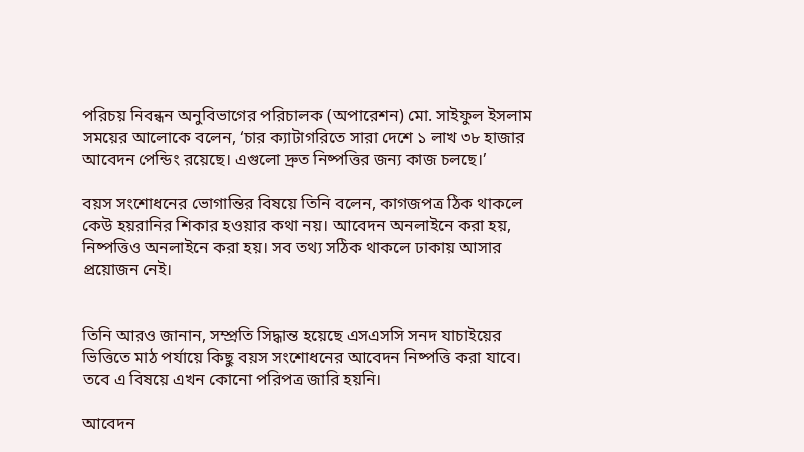পরিচয় নিবন্ধন অনুবিভাগের পরিচালক (অপারেশন) মো. সাইফুল ইসলাম সময়ের আলোকে বলেন, ‘চার ক্যাটাগরিতে সারা দেশে ১ লাখ ৩৮ হাজার আবেদন পেন্ডিং রয়েছে। এগুলো দ্রুত নিষ্পত্তির জন্য কাজ চলছে।’

বয়স সংশোধনের ভোগান্তির বিষয়ে তিনি বলেন, কাগজপত্র ঠিক থাকলে কেউ হয়রানির শিকার হওয়ার কথা নয়। আবেদন অনলাইনে করা হয়, নিষ্পত্তিও অনলাইনে করা হয়। সব তথ্য সঠিক থাকলে ঢাকায় আসার প্রয়োজন নেই।


তিনি আরও জানান, সম্প্রতি সিদ্ধান্ত হয়েছে এসএসসি সনদ যাচাইয়ের ভিত্তিতে মাঠ পর্যায়ে কিছু বয়স সংশোধনের আবেদন নিষ্পত্তি করা যাবে। তবে এ বিষয়ে এখন কোনো পরিপত্র জারি হয়নি।

আবেদন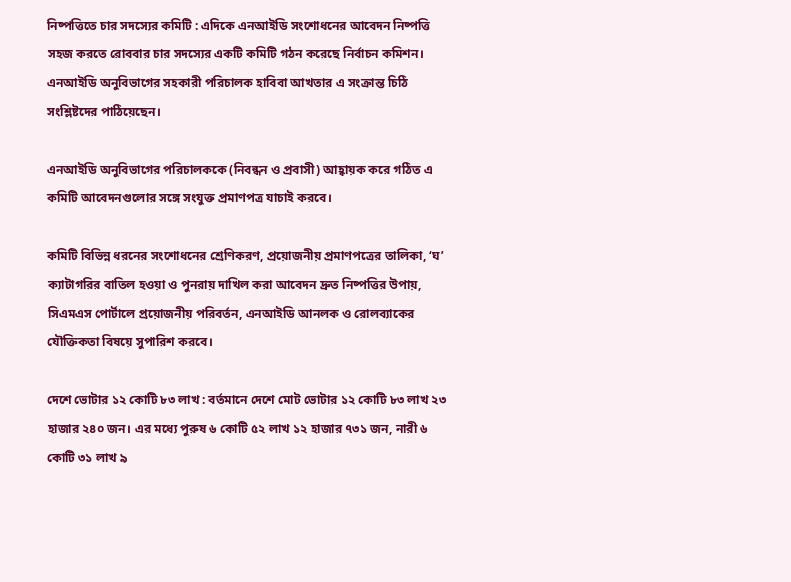নিষ্পত্তিতে চার সদস্যের কমিটি : এদিকে এনআইডি সংশোধনের আবেদন নিষ্পত্তি সহজ করতে রোববার চার সদস্যের একটি কমিটি গঠন করেছে নির্বাচন কমিশন। এনআইডি অনুবিভাগের সহকারী পরিচালক হাবিবা আখতার এ সংক্রান্ত চিঠি সংশ্লিষ্টদের পাঠিয়েছেন।

এনআইডি অনুবিভাগের পরিচালককে (নিবন্ধন ও প্রবাসী) আহ্বায়ক করে গঠিত এ কমিটি আবেদনগুলোর সঙ্গে সংযুক্ত প্রমাণপত্র যাচাই করবে।

কমিটি বিভিন্ন ধরনের সংশোধনের শ্রেণিকরণ, প্রয়োজনীয় প্রমাণপত্রের তালিকা, ‘ঘ’ ক্যাটাগরির বাতিল হওয়া ও পুনরায় দাখিল করা আবেদন দ্রুত নিষ্পত্তির উপায়, সিএমএস পোর্টালে প্রয়োজনীয় পরিবর্তন, এনআইডি আনলক ও রোলব্যাকের যৌক্তিকতা বিষয়ে সুপারিশ করবে।

দেশে ভোটার ১২ কোটি ৮৩ লাখ : বর্তমানে দেশে মোট ভোটার ১২ কোটি ৮৩ লাখ ২৩ হাজার ২৪০ জন। এর মধ্যে পুরুষ ৬ কোটি ৫২ লাখ ১২ হাজার ৭৩১ জন, নারী ৬ কোটি ৩১ লাখ ৯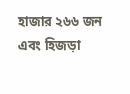হাজার ২৬৬ জন এবং হিজড়া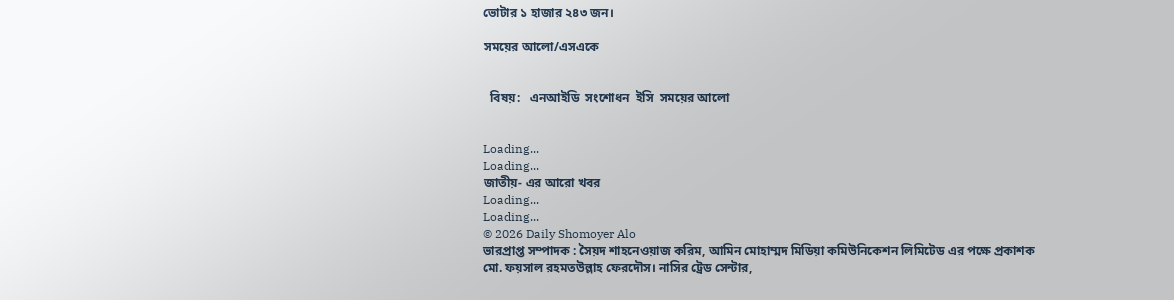ভোটার ১ হাজার ২৪৩ জন।

সময়ের আলো/এসএকে


  বিষয়:   এনআইডি  সংশোধন  ইসি  সময়ের আলো


Loading...
Loading...
জাতীয়- এর আরো খবর
Loading...
Loading...
© 2026 Daily Shomoyer Alo
ভারপ্রাপ্ত সম্পাদক : সৈয়দ শাহনেওয়াজ করিম, আমিন মোহাম্মদ মিডিয়া কমিউনিকেশন লিমিটেড এর পক্ষে প্রকাশক মো. ফয়সাল রহমতউল্লাহ ফেরদৌস। নাসির ট্রেড সেন্টার,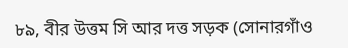৮৯, বীর উত্তম সি আর দত্ত সড়ক (সোনারগাঁও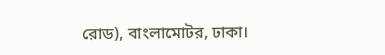রোড), বাংলামোটর, ঢাকা।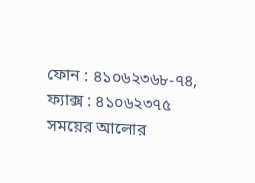ফোন : ৪১০৬২৩৬৮-৭৪, ফ্যাক্স : ৪১০৬২৩৭৫
সময়ের আলোর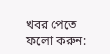খবর পেতে ফলো করুন: